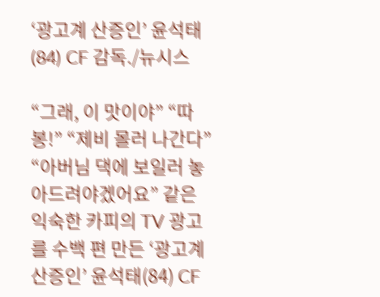‘광고계 산증인’ 윤석태(84) CF 감독./뉴시스

“그래, 이 맛이야” “따봉!” “제비 몰러 나간다” “아버님 댁에 보일러 놓아드려야겠어요” 같은 익숙한 카피의 TV 광고를 수백 편 만든 ‘광고계 산증인’ 윤석태(84) CF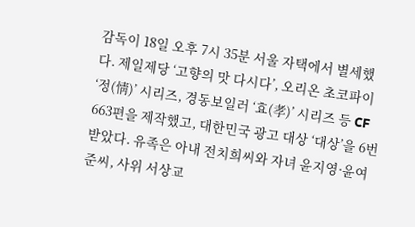감독이 18일 오후 7시 35분 서울 자택에서 별세했다. 제일제당 ‘고향의 맛 다시다’, 오리온 초코파이 ‘정(情)’ 시리즈, 경동보일러 ‘효(孝)’ 시리즈 등 CF 663편을 제작했고, 대한민국 광고 대상 ‘대상’을 6번 받았다. 유족은 아내 전치희씨와 자녀 윤지영·윤여준씨, 사위 서상교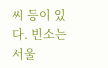씨 등이 있다. 빈소는 서울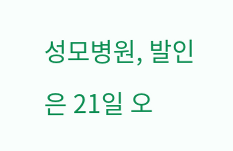성모병원, 발인은 21일 오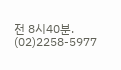전 8시40분. (02)2258-5977